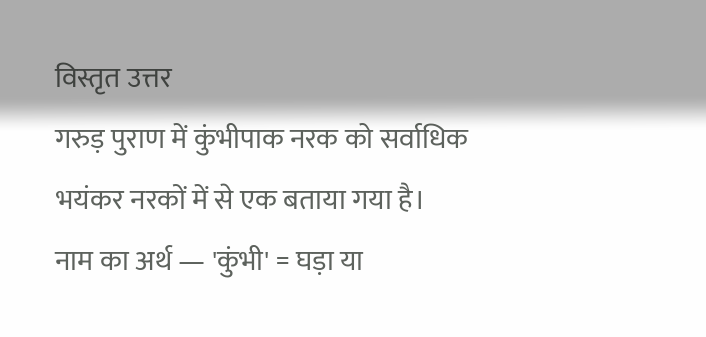विस्तृत उत्तर
गरुड़ पुराण में कुंभीपाक नरक को सर्वाधिक भयंकर नरकों में से एक बताया गया है।
नाम का अर्थ — 'कुंभी' = घड़ा या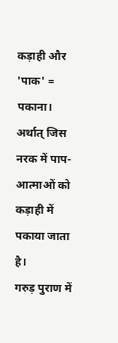कड़ाही और 'पाक' = पकाना। अर्थात् जिस नरक में पाप-आत्माओं को कड़ाही में पकाया जाता है।
गरुड़ पुराण में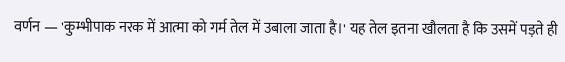वर्णन — 'कुम्भीपाक नरक में आत्मा को गर्म तेल में उबाला जाता है।' यह तेल इतना खौलता है कि उसमें पड़ते ही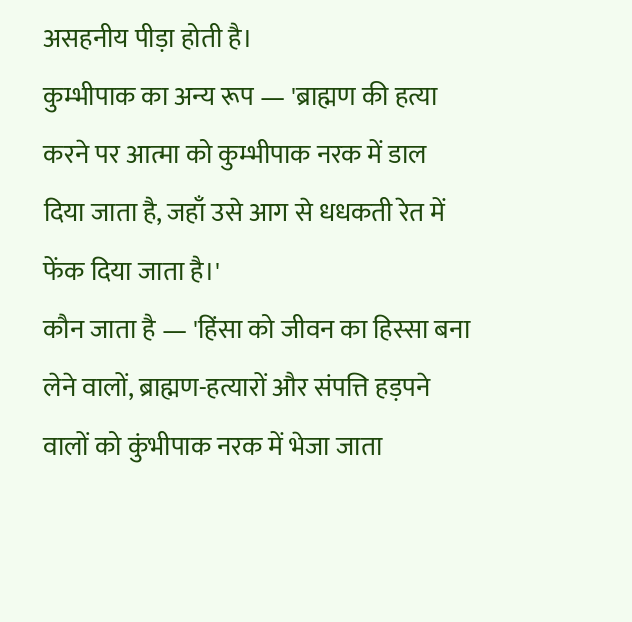असहनीय पीड़ा होती है।
कुम्भीपाक का अन्य रूप — 'ब्राह्मण की हत्या करने पर आत्मा को कुम्भीपाक नरक में डाल दिया जाता है, जहाँ उसे आग से धधकती रेत में फेंक दिया जाता है।'
कौन जाता है — 'हिंसा को जीवन का हिस्सा बना लेने वालों, ब्राह्मण-हत्यारों और संपत्ति हड़पने वालों को कुंभीपाक नरक में भेजा जाता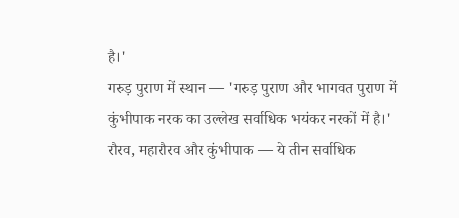है।'
गरुड़ पुराण में स्थान — 'गरुड़ पुराण और भागवत पुराण में कुंभीपाक नरक का उल्लेख सर्वाधिक भयंकर नरकों में है।' रौरव, महारौरव और कुंभीपाक — ये तीन सर्वाधिक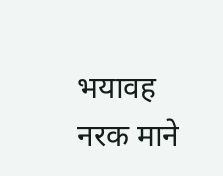भयावह नरक माने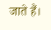जाते हैं।